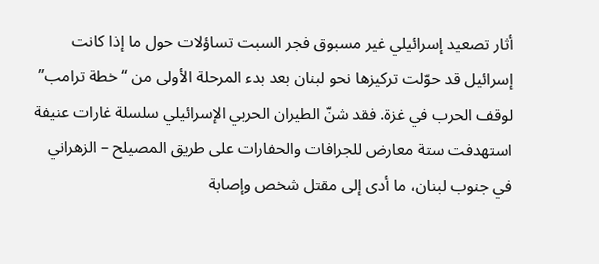أثار تصعيد إسرائيلي غير مسبوق فجر السبت تساؤلات حول ما إذا كانت إسرائيل قد حوّلت تركيزها نحو لبنان بعد بدء المرحلة الأولى من “خطة ترامب” لوقف الحرب في غزة. فقد شنّ الطيران الحربي الإسرائيلي سلسلة غارات عنيفة استهدفت ستة معارض للجرافات والحفارات على طريق المصيلح – الزهراني في جنوب لبنان، ما أدى إلى مقتل شخص وإصابة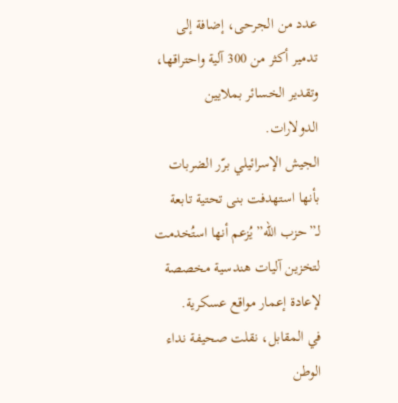عدد من الجرحى، إضافة إلى تدمير أكثر من 300 آلية واحتراقها، وتقدير الخسائر بملايين الدولارات.
الجيش الإسرائيلي برّر الضربات بأنها استهدفت بنى تحتية تابعة لـ”حزب الله” يُزعم أنها استُخدمت لتخزين آليات هندسية مخصصة لإعادة إعمار مواقع عسكرية.
في المقابل، نقلت صحيفة نداء الوطن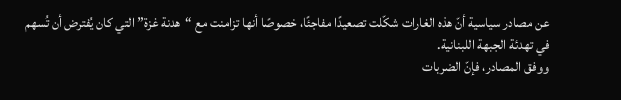عن مصادر سياسية أنّ هذه الغارات شكّلت تصعيدًا مفاجئًا، خصوصًا أنها تزامنت مع “هدنة غزة” التي كان يُفترض أن تُسهم في تهدئة الجبهة اللبنانية.
ووفق المصادر، فإنّ الضربات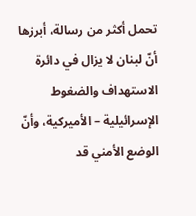تحمل أكثر من رسالة، أبرزها أنّ لبنان لا يزال في دائرة الاستهداف والضغوط الإسرائيلية – الأميركية، وأنّ الوضع الأمني قد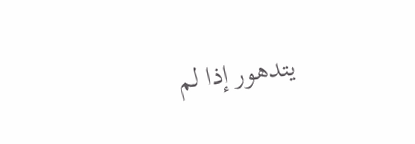يتدهور إذا لم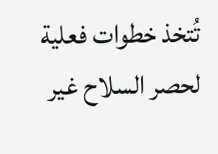تُتخذ خطوات فعلية لحصر السلاح غير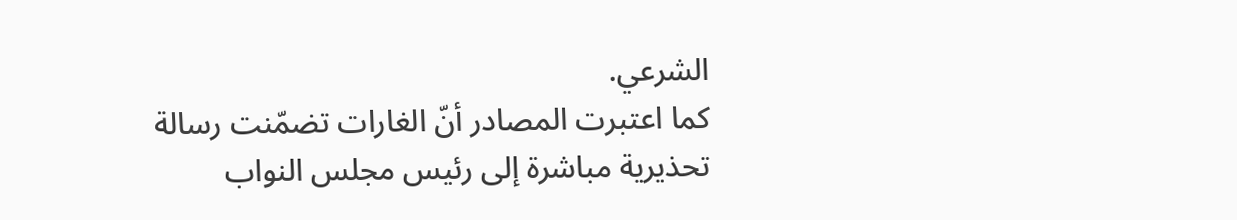الشرعي.
كما اعتبرت المصادر أنّ الغارات تضمّنت رسالة تحذيرية مباشرة إلى رئيس مجلس النواب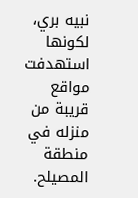نبيه بري، لكونها استهدفت مواقع قريبة من منزله في منطقة المصيلح.